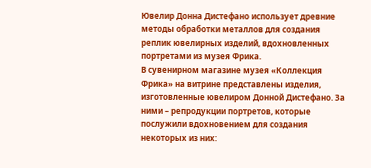Ювелир Донна Дистефано использует древние методы обработки металлов для создания реплик ювелирных изделий, вдохновленных портретами из музея Фрика.
В сувенирном магазине музея «Коллекция Фрика» на витрине представлены изделия, изготовленные ювелиром Донной Дистефано. За ними – репродукции портретов, которые послужили вдохновением для создания некоторых из них: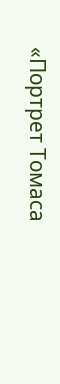«Портрет Томаса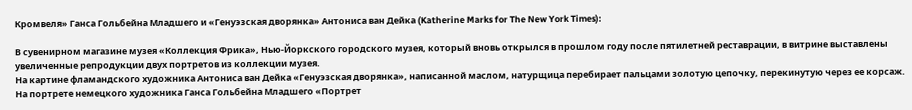Кромвеля» Ганса Гольбейна Младшего и «Генуэзская дворянка» Антониса ван Дейка (Katherine Marks for The New York Times):

В сувенирном магазине музея «Коллекция Фрика», Нью-Йоркского городского музея, который вновь открылся в прошлом году после пятилетней реставрации, в витрине выставлены увеличенные репродукции двух портретов из коллекции музея.
На картине фламандского художника Антониса ван Дейка «Генуэзская дворянка», написанной маслом, натурщица перебирает пальцами золотую цепочку, перекинутую через ее корсаж. На портрете немецкого художника Ганса Гольбейна Младшего «Портрет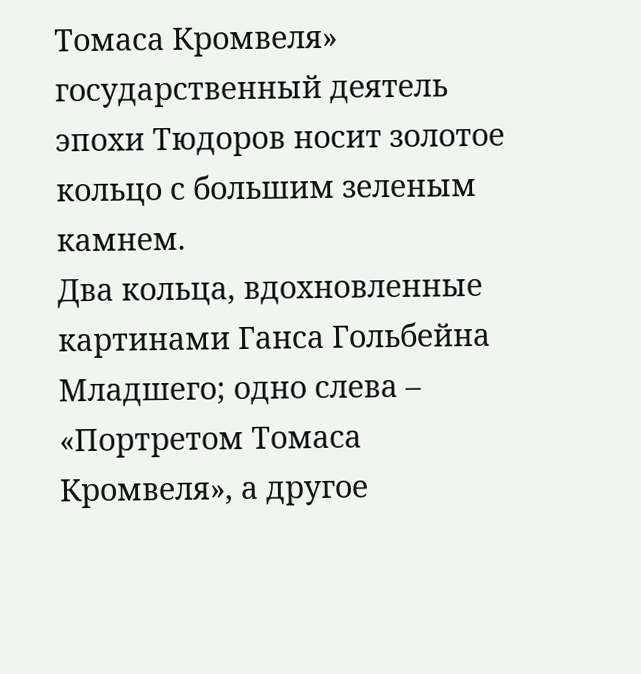Томаса Кромвеля» государственный деятель эпохи Тюдоров носит золотое кольцо с большим зеленым камнем.
Два кольца, вдохновленные картинами Ганса Гольбейна Младшего; одно слева – «Портретом Томаса Кромвеля», а другое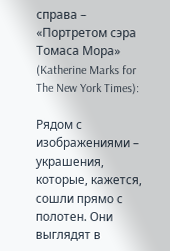справа – «Портретом сэра Томаса Мора» (Katherine Marks for The New York Times):

Рядом с изображениями – украшения, которые, кажется, сошли прямо с полотен. Они выглядят в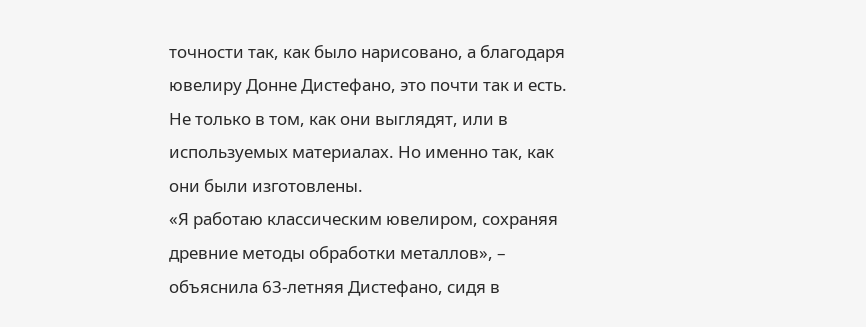точности так, как было нарисовано, а благодаря ювелиру Донне Дистефано, это почти так и есть. Не только в том, как они выглядят, или в используемых материалах. Но именно так, как они были изготовлены.
«Я работаю классическим ювелиром, сохраняя древние методы обработки металлов», – объяснила 63-летняя Дистефано, сидя в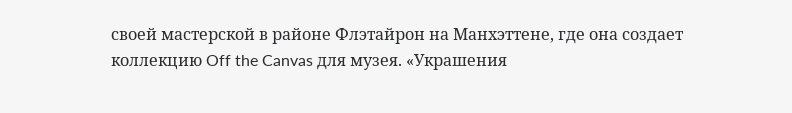своей мастерской в районе Флэтайрон на Манхэттене, где она создает коллекцию Off the Canvas для музея. «Украшения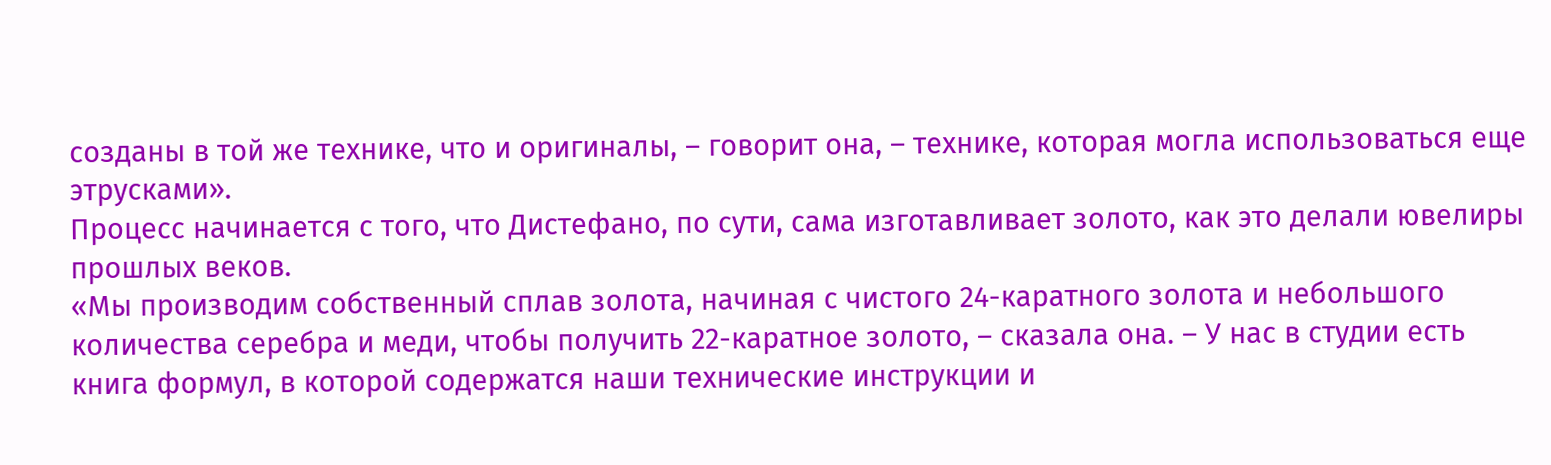созданы в той же технике, что и оригиналы, – говорит она, – технике, которая могла использоваться еще этрусками».
Процесс начинается с того, что Дистефано, по сути, сама изготавливает золото, как это делали ювелиры прошлых веков.
«Мы производим собственный сплав золота, начиная с чистого 24-каратного золота и небольшого количества серебра и меди, чтобы получить 22-каратное золото, – сказала она. – У нас в студии есть книга формул, в которой содержатся наши технические инструкции и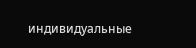индивидуальные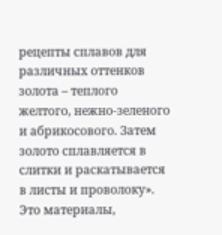рецепты сплавов для различных оттенков золота – теплого желтого, нежно-зеленого и абрикосового. Затем золото сплавляется в слитки и раскатывается в листы и проволоку». Это материалы,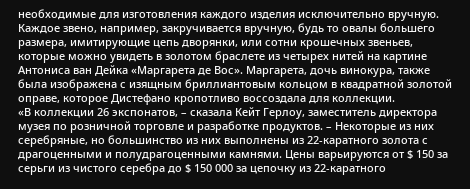необходимые для изготовления каждого изделия исключительно вручную.
Каждое звено, например, закручивается вручную, будь то овалы большего размера, имитирующие цепь дворянки, или сотни крошечных звеньев, которые можно увидеть в золотом браслете из четырех нитей на картине Антониса ван Дейка «Маргарета де Вос». Маргарета, дочь винокура, также была изображена с изящным бриллиантовым кольцом в квадратной золотой оправе, которое Дистефано кропотливо воссоздала для коллекции.
«В коллекции 26 экспонатов, – сказала Кейт Герлоу, заместитель директора музея по розничной торговле и разработке продуктов. – Некоторые из них серебряные, но большинство из них выполнены из 22-каратного золота с драгоценными и полудрагоценными камнями. Цены варьируются от $ 150 за серьги из чистого серебра до $ 150 000 за цепочку из 22-каратного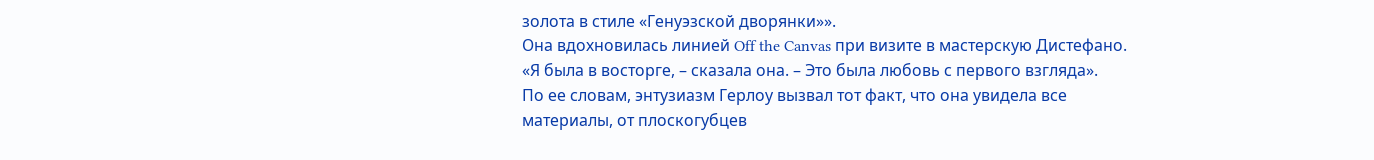золота в стиле «Генуэзской дворянки»».
Она вдохновилась линией Off the Canvas при визите в мастерскую Дистефано. «Я была в восторге, – сказала она. – Это была любовь с первого взгляда».
По ее словам, энтузиазм Герлоу вызвал тот факт, что она увидела все материалы, от плоскогубцев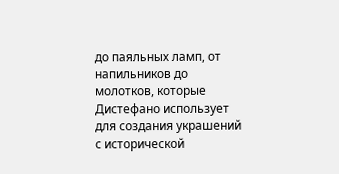до паяльных ламп, от напильников до молотков, которые Дистефано использует для создания украшений с исторической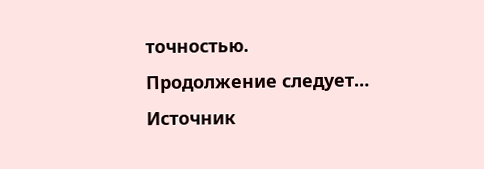точностью.
Продолжение следует…
Источник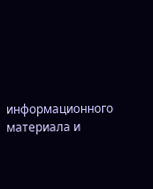информационного материала и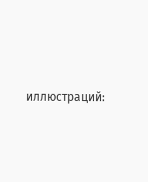иллюстраций: